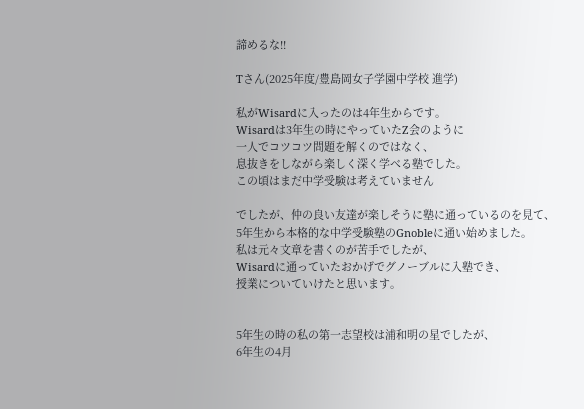諦めるな!!

Tさん(2025年度/豊島岡女子学園中学校 進学)

私がWisardに入ったのは4年生からです。
Wisardは3年生の時にやっていたZ会のように
一人でコツコツ問題を解くのではなく、
息抜きをしながら楽しく深く学べる塾でした。
この頃はまだ中学受験は考えていません

でしたが、仲の良い友達が楽しそうに塾に通っているのを見て、
5年生から本格的な中学受験塾のGnobleに通い始めました。
私は元々文章を書くのが苦手でしたが、
Wisardに通っていたおかげでグノーブルに入塾でき、
授業についていけたと思います。


5年生の時の私の第一志望校は浦和明の星でしたが、
6年生の4月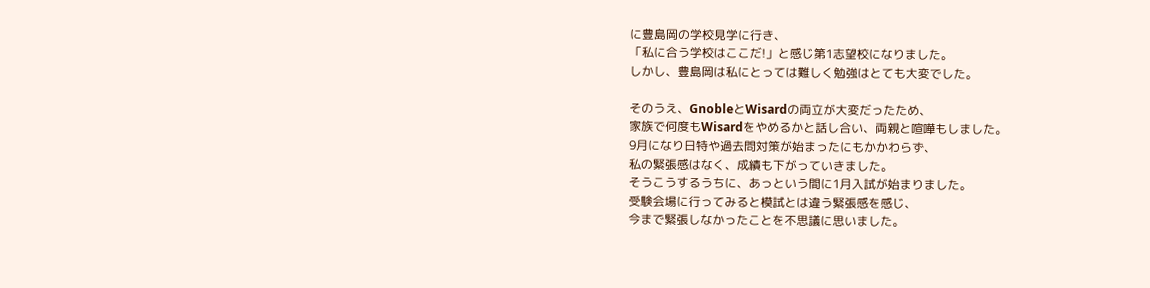に豊島岡の学校見学に行き、
「私に合う学校はここだ!」と感じ第1志望校になりました。
しかし、豊島岡は私にとっては難しく勉強はとても大変でした。

そのうえ、GnobleとWisardの両立が大変だったため、
家族で何度もWisardをやめるかと話し合い、両親と喧嘩もしました。
9月になり日特や過去問対策が始まったにもかかわらず、
私の緊張感はなく、成績も下がっていきました。
そうこうするうちに、あっという間に1月入試が始まりました。
受験会場に行ってみると模試とは違う緊張感を感じ、
今まで緊張しなかったことを不思議に思いました。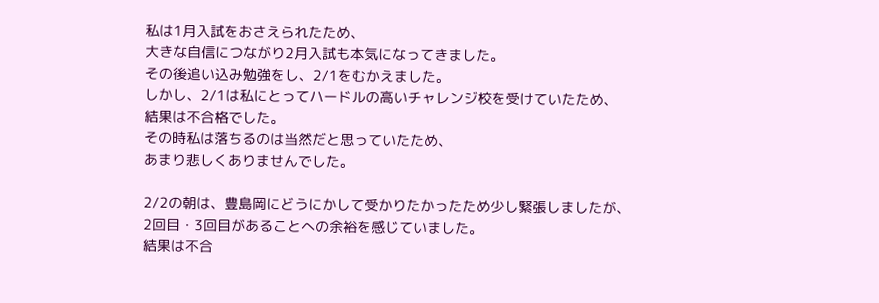私は1月入試をおさえられたため、
大きな自信につながり2月入試も本気になってきました。
その後追い込み勉強をし、2/1をむかえました。
しかし、2/1は私にとってハードルの高いチャレンジ校を受けていたため、
結果は不合格でした。
その時私は落ちるのは当然だと思っていたため、
あまり悲しくありませんでした。

2/2の朝は、豊島岡にどうにかして受かりたかったため少し緊張しましたが、
2回目・3回目があることへの余裕を感じていました。
結果は不合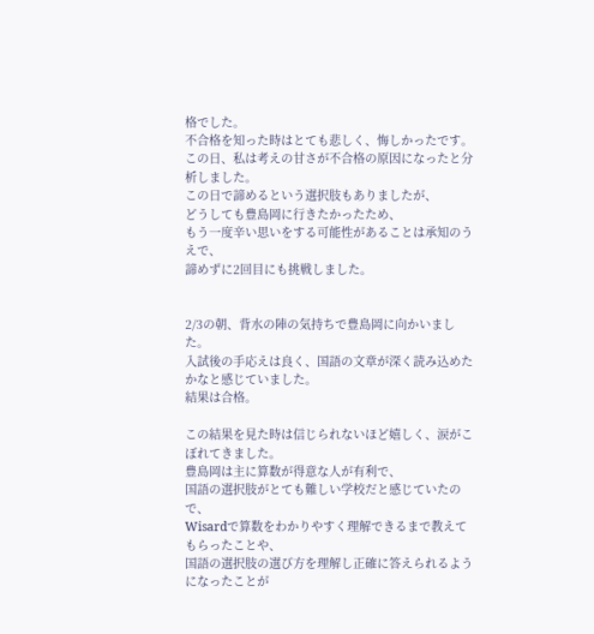格でした。
不合格を知った時はとても悲しく、悔しかったです。
この日、私は考えの甘さが不合格の原因になったと分析しました。
この日で諦めるという選択肢もありましたが、
どうしても豊島岡に行きたかったため、
もう一度辛い思いをする可能性があることは承知のうえで、
諦めずに2回目にも挑戦しました。


2/3の朝、背水の陣の気持ちで豊島岡に向かいました。
入試後の手応えは良く、国語の文章が深く読み込めたかなと感じていました。
結果は合格。

この結果を見た時は信じられないほど嬉しく、涙がこぼれてきました。
豊島岡は主に算数が得意な人が有利で、
国語の選択肢がとても難しい学校だと感じていたので、
Wisardで算数をわかりやすく理解できるまで教えてもらったことや、
国語の選択肢の選び方を理解し正確に答えられるようになったことが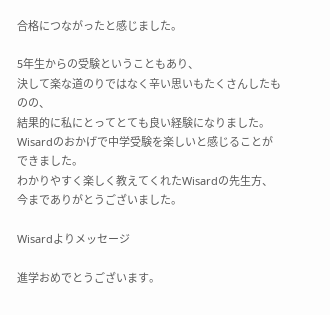合格につながったと感じました。

5年生からの受験ということもあり、
決して楽な道のりではなく辛い思いもたくさんしたものの、
結果的に私にとってとても良い経験になりました。
Wisardのおかげで中学受験を楽しいと感じることができました。
わかりやすく楽しく教えてくれたWisardの先生方、
今までありがとうございました。

Wisardよりメッセージ

進学おめでとうございます。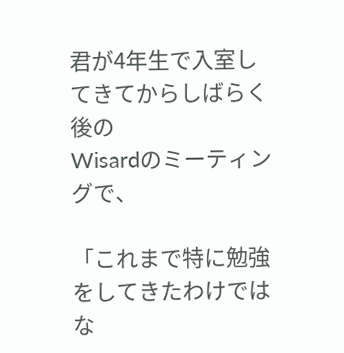君が4年生で入室してきてからしばらく後の
Wisardのミーティングで、

「これまで特に勉強をしてきたわけではな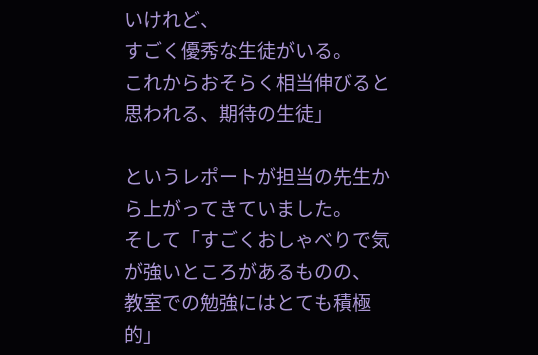いけれど、
すごく優秀な生徒がいる。
これからおそらく相当伸びると思われる、期待の生徒」

というレポートが担当の先生から上がってきていました。
そして「すごくおしゃべりで気が強いところがあるものの、
教室での勉強にはとても積極的」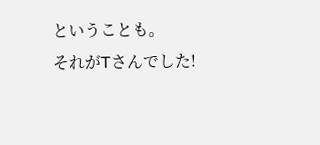ということも。
それがTさんでした!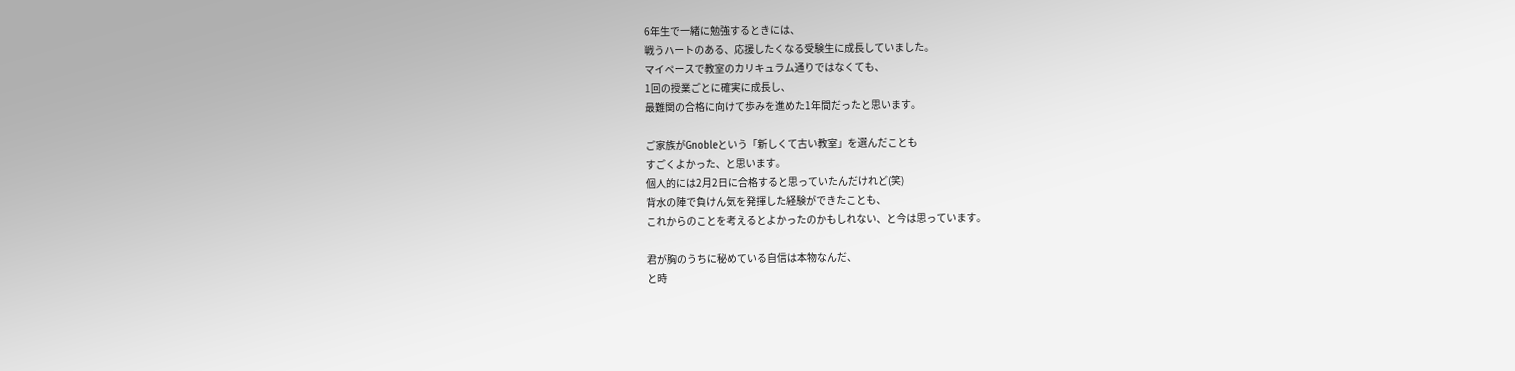6年生で一緒に勉強するときには、
戦うハートのある、応援したくなる受験生に成長していました。
マイペースで教室のカリキュラム通りではなくても、
1回の授業ごとに確実に成長し、
最難関の合格に向けて歩みを進めた1年間だったと思います。

ご家族がGnobleという「新しくて古い教室」を選んだことも
すごくよかった、と思います。
個人的には2月2日に合格すると思っていたんだけれど(笑)
背水の陣で負けん気を発揮した経験ができたことも、
これからのことを考えるとよかったのかもしれない、と今は思っています。

君が胸のうちに秘めている自信は本物なんだ、
と時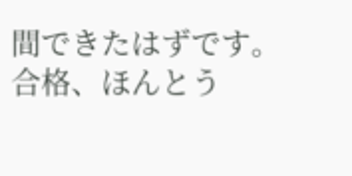間できたはずです。
合格、ほんとう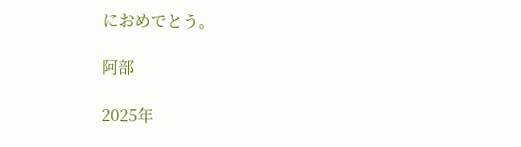におめでとう。

阿部

2025年